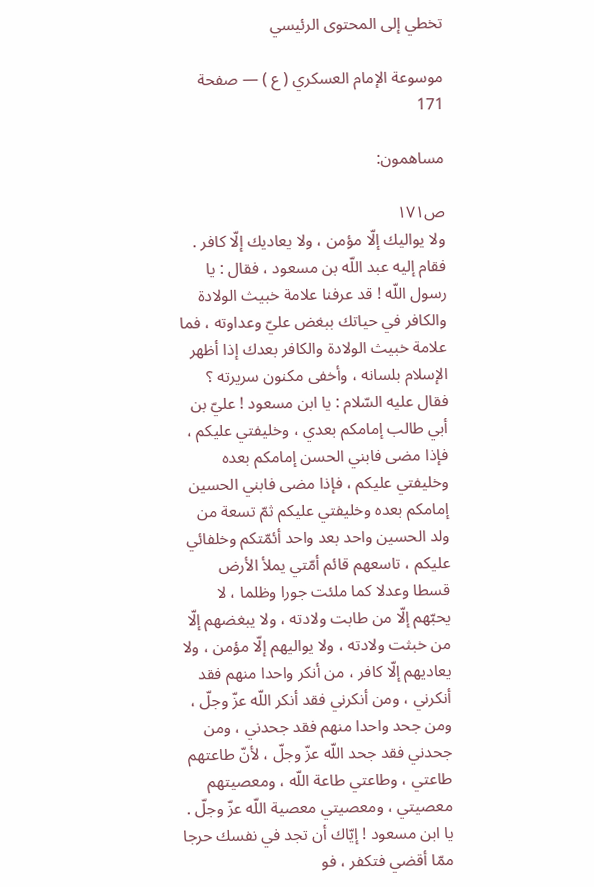تخطي إلى المحتوى الرئيسي

موسوعة الإمام العسكري ( ع ) — صفحة 171

مساهمون:

ص١٧١
ولا يواليك إلّا مؤمن ، ولا يعاديك إلّا كافر . فقام إليه عبد اللّه بن مسعود ، فقال : يا رسول اللّه ! قد عرفنا علامة خبيث الولادة والكافر في حياتك ببغض عليّ وعداوته ، فما علامة خبيث الولادة والكافر بعدك إذا أظهر الإسلام بلسانه ، وأخفى مكنون سريرته ؟ فقال عليه السّلام : يا ابن مسعود ! عليّ بن أبي طالب إمامكم بعدي ، وخليفتي عليكم ، فإذا مضى فابني الحسن إمامكم بعده وخليفتي عليكم ، فإذا مضى فابني الحسين إمامكم بعده وخليفتي عليكم ثمّ تسعة من ولد الحسين واحد بعد واحد أئمّتكم وخلفائي عليكم ، تاسعهم قائم أمّتي يملأ الأرض قسطا وعدلا كما ملئت جورا وظلما ، لا يحبّهم إلّا من طابت ولادته ، ولا يبغضهم إلّا من خبثت ولادته ، ولا يواليهم إلّا مؤمن ، ولا يعاديهم إلّا كافر ، من أنكر واحدا منهم فقد أنكرني ، ومن أنكرني فقد أنكر اللّه عزّ وجلّ ، ومن جحد واحدا منهم فقد جحدني ، ومن جحدني فقد جحد اللّه عزّ وجلّ ، لأنّ طاعتهم طاعتي ، وطاعتي طاعة اللّه ، ومعصيتهم معصيتي ، ومعصيتي معصية اللّه عزّ وجلّ . يا ابن مسعود ! إيّاك أن تجد في نفسك حرجا ممّا أقضي فتكفر ، فو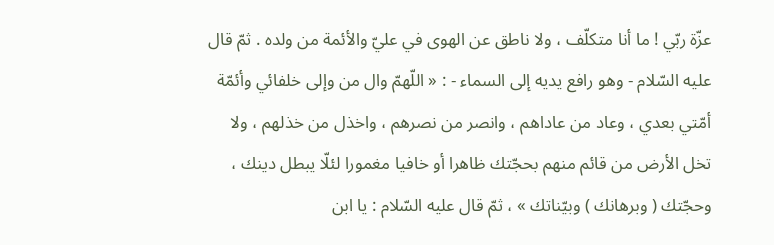عزّة ربّي ! ما أنا متكلّف ، ولا ناطق عن الهوى في عليّ والأئمة من ولده . ثمّ قال عليه السّلام - وهو رافع يديه إلى السماء - : « اللّهمّ وال من وإلى خلفائي وأئمّة أمّتي بعدي ، وعاد من عاداهم ، وانصر من نصرهم ، واخذل من خذلهم ، ولا تخل الأرض من قائم منهم بحجّتك ظاهرا أو خافيا مغمورا لئلّا يبطل دينك ، وحجّتك ( وبرهانك ) وبيّناتك » ، ثمّ قال عليه السّلام : يا ابن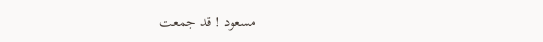مسعود ! قد جمعت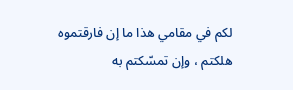لكم في مقامي هذا ما إن فارقتموه هلكتم ، وإن تمسّكتم به